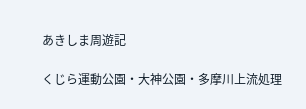あきしま周遊記

くじら運動公園・大神公園・多摩川上流処理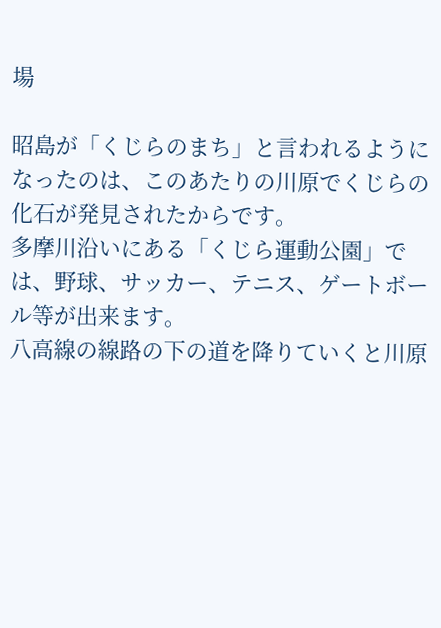場

昭島が「くじらのまち」と言われるようになったのは、このあたりの川原でくじらの化石が発見されたからです。
多摩川沿いにある「くじら運動公園」では、野球、サッカー、テニス、ゲートボール等が出来ます。
八高線の線路の下の道を降りていくと川原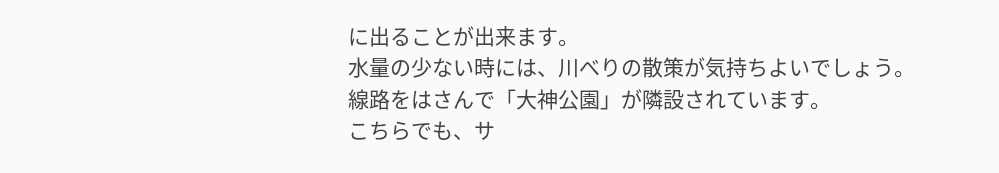に出ることが出来ます。
水量の少ない時には、川べりの散策が気持ちよいでしょう。
線路をはさんで「大神公園」が隣設されています。
こちらでも、サ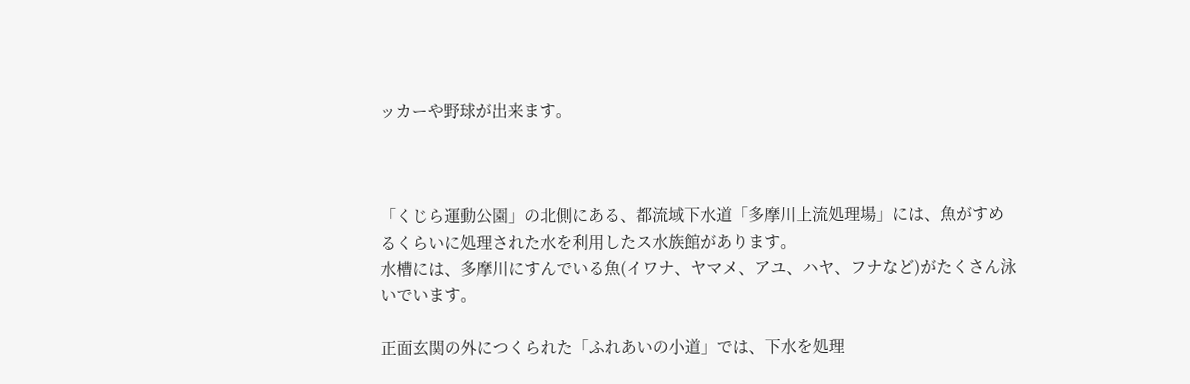ッカーや野球が出来ます。



「くじら運動公園」の北側にある、都流域下水道「多摩川上流処理場」には、魚がすめるくらいに処理された水を利用したス水族館があります。
水槽には、多摩川にすんでいる魚(イワナ、ヤマメ、アユ、ハヤ、フナなど)がたくさん泳いでいます。

正面玄関の外につくられた「ふれあいの小道」では、下水を処理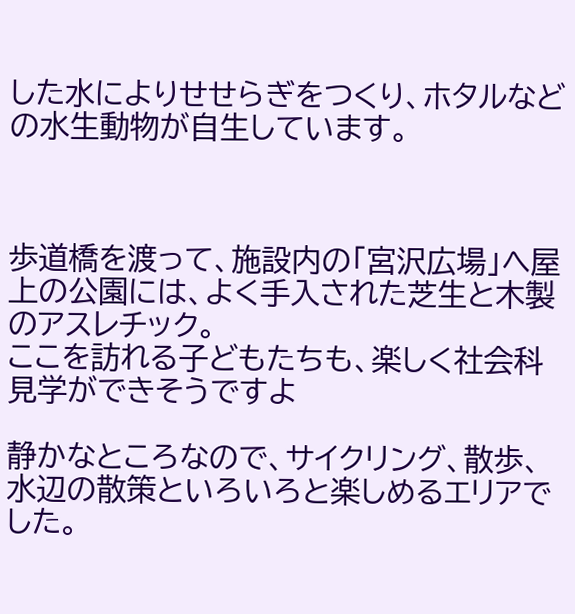した水によりせせらぎをつくり、ホタルなどの水生動物が自生しています。



歩道橋を渡って、施設内の「宮沢広場」へ屋上の公園には、よく手入された芝生と木製のアスレチック。
ここを訪れる子どもたちも、楽しく社会科見学ができそうですよ

静かなところなので、サイクリング、散歩、水辺の散策といろいろと楽しめるエリアでした。